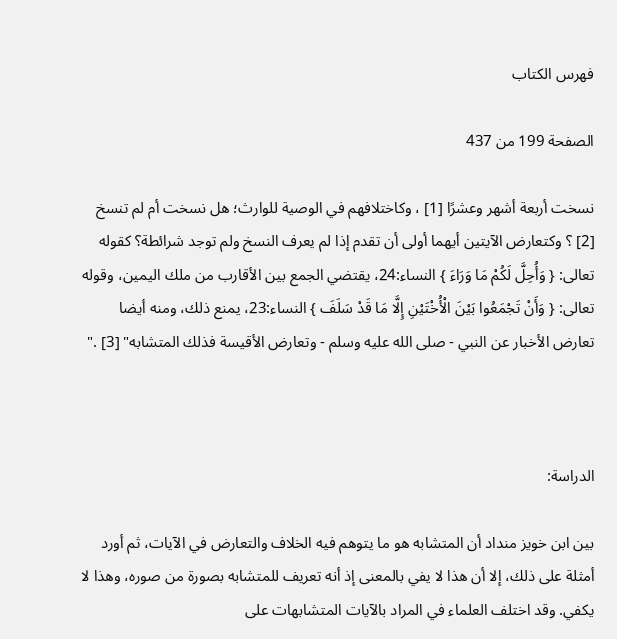فهرس الكتاب

الصفحة 199 من 437

نسخت أربعة أشهر وعشرًا [1] ، وكاختلافهم في الوصية للوارث؛ هل نسخت أم لم تنسخ [2] ؟ وكتعارض الآيتين أيهما أولى أن تقدم إذا لم يعرف النسخ ولم توجد شرائطة؟ كقوله تعالى: { وَأُحِلَّ لَكُمْ مَا وَرَاءَ } النساء:24، يقتضي الجمع بين الأقارب من ملك اليمين، وقوله تعالى: { وَأَنْ تَجْمَعُوا بَيْنَ الْأُخْتَيْنِ إِلَّا مَا قَدْ سَلَفَ } النساء:23، يمنع ذلك، ومنه أيضا تعارض الأخبار عن النبي - صلى الله عليه وسلم - وتعارض الأقيسة فذلك المتشابه" [3] ."



الدراسة:

بين ابن خويز منداد أن المتشابه هو ما يتوهم فيه الخلاف والتعارض في الآيات، ثم أورد أمثلة على ذلك، إلا أن هذا لا يفي بالمعنى إذ أنه تعريف للمتشابه بصورة من صوره، وهذا لا يكفي. وقد اختلف العلماء في المراد بالآيات المتشابهات على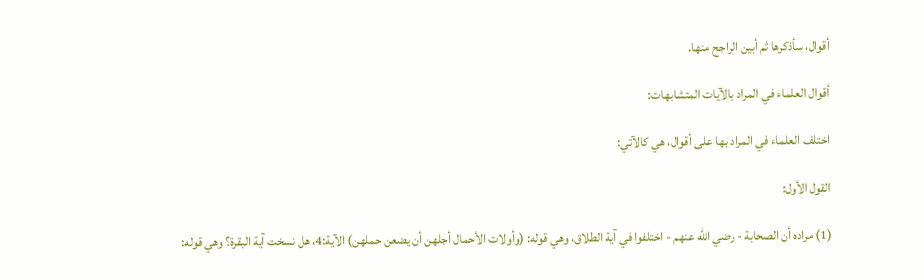أقوال، سأذكرها ثم أبين الراجح منها.

أقوال العلماء في المراد بالآيات المتشابهات:

اختلف العلماء في المراد بها على أقوال، هي كالآتي:

القول الأول:

(1) مراده أن الصحابة - رضي الله عنهم - اختلفوا في آية الطلاق، وهي قوله: (وأولات الأحمال أجلهن أن يضعن حملهن) الآية:4، هل نسخت آية البقرة؟ وهي قوله: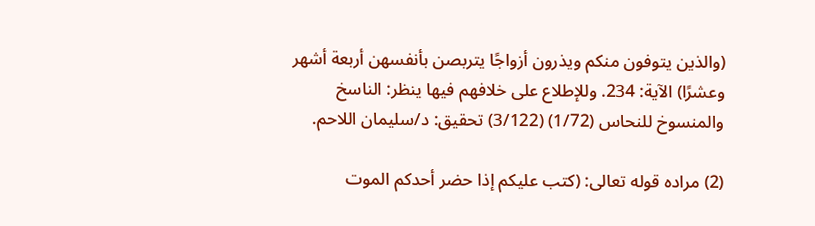(والذين يتوفون منكم ويذرون أزواجًا يتربصن بأنفسهن أربعة أشهر وعشرًا) الآية: 234. وللإطلاع على خلافهم فيها ينظر: الناسخ والمنسوخ للنحاس (1/72) (3/122) تحقيق: د/سليمان اللاحم.

(2) مراده قوله تعالى: (كتب عليكم إذا حضر أحدكم الموت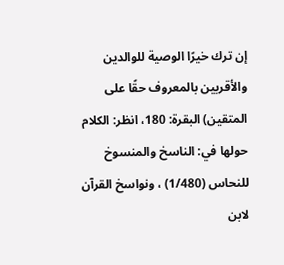إن ترك خيرًا الوصية للوالدين والأقربين بالمعروف حقًا على المتقين) البقرة: 180، انظر: الكلام حولها في: الناسخ والمنسوخ للنحاس (1/480) ، ونواسخ القرآن لابن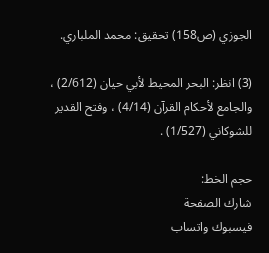الجوزي (ص158) تحقيق: محمد الملباري.

(3) انظر: البحر المحيط لأبي حيان (2/612) ، والجامع لأحكام القرآن (4/14) ، وفتح القدير للشوكاني (1/527) .

حجم الخط:
شارك الصفحة
فيسبوك واتساب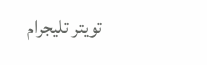تويتر تليجرام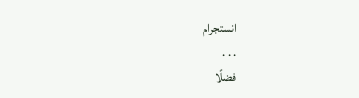انستجرام
. . .
فضلًا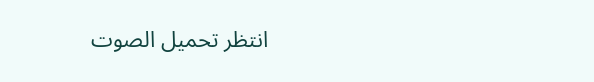انتظر تحميل الصوت